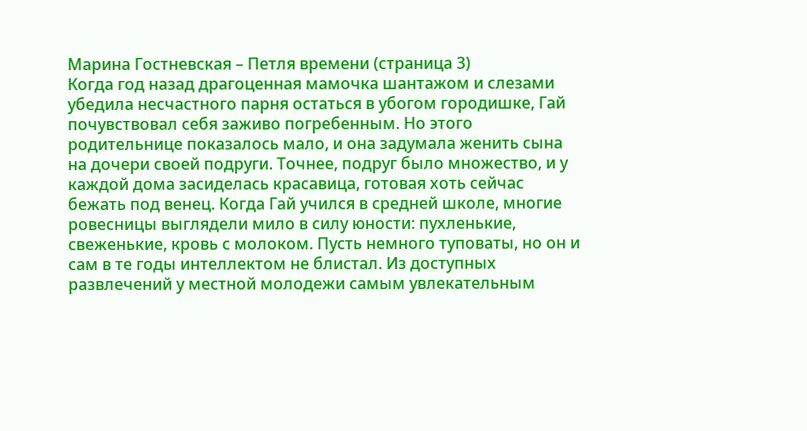Марина Гостневская – Петля времени (страница 3)
Когда год назад драгоценная мамочка шантажом и слезами убедила несчастного парня остаться в убогом городишке, Гай почувствовал себя заживо погребенным. Но этого родительнице показалось мало, и она задумала женить сына на дочери своей подруги. Точнее, подруг было множество, и у каждой дома засиделась красавица, готовая хоть сейчас бежать под венец. Когда Гай учился в средней школе, многие ровесницы выглядели мило в силу юности: пухленькие, свеженькие, кровь с молоком. Пусть немного туповаты, но он и сам в те годы интеллектом не блистал. Из доступных развлечений у местной молодежи самым увлекательным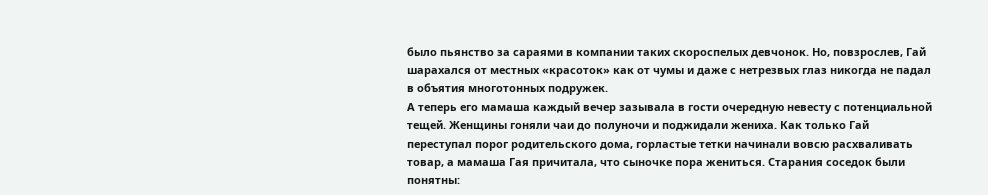было пьянство за сараями в компании таких скороспелых девчонок. Но, повзрослев, Гай шарахался от местных «красоток» как от чумы и даже с нетрезвых глаз никогда не падал в объятия многотонных подружек.
А теперь его мамаша каждый вечер зазывала в гости очередную невесту с потенциальной тещей. Женщины гоняли чаи до полуночи и поджидали жениха. Как только Гай переступал порог родительского дома, горластые тетки начинали вовсю расхваливать товар, а мамаша Гая причитала, что сыночке пора жениться. Старания соседок были понятны: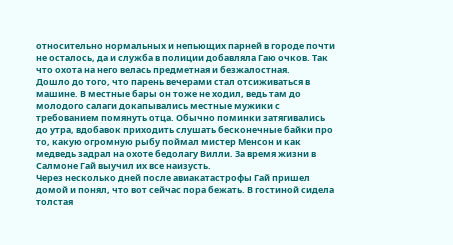относительно нормальных и непьющих парней в городе почти не осталось, да и служба в полиции добавляла Гаю очков. Так что охота на него велась предметная и безжалостная.
Дошло до того, что парень вечерами стал отсиживаться в машине. В местные бары он тоже не ходил, ведь там до молодого салаги докапывались местные мужики с требованием помянуть отца. Обычно поминки затягивались до утра, вдобавок приходить слушать бесконечные байки про то, какую огромную рыбу поймал мистер Менсон и как медведь задрал на охоте бедолагу Вилли. За время жизни в Салмоне Гай выучил их все наизусть.
Через несколько дней после авиакатастрофы Гай пришел домой и понял, что вот сейчас пора бежать. В гостиной сидела толстая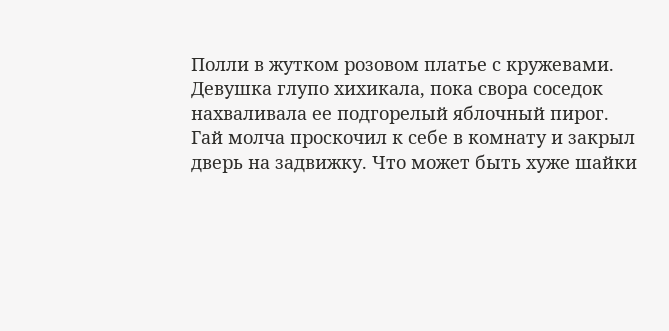Полли в жутком розовом платье с кружевами. Девушка глупо хихикала, пока свора соседок нахваливала ее подгорелый яблочный пирог.
Гай молча проскочил к себе в комнату и закрыл дверь на задвижку. Что может быть хуже шайки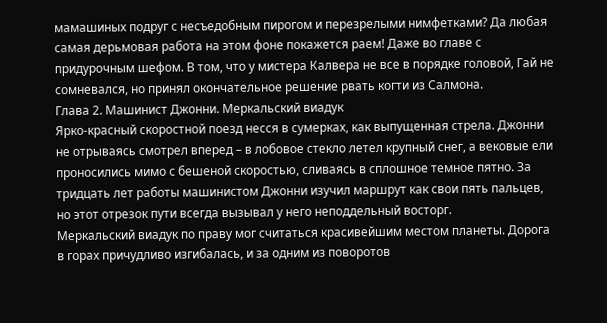мамашиных подруг с несъедобным пирогом и перезрелыми нимфетками? Да любая самая дерьмовая работа на этом фоне покажется раем! Даже во главе с придурочным шефом. В том, что у мистера Калвера не все в порядке головой, Гай не сомневался, но принял окончательное решение рвать когти из Салмона.
Глава 2. Машинист Джонни. Меркальский виадук
Ярко-красный скоростной поезд несся в сумерках, как выпущенная стрела. Джонни не отрываясь смотрел вперед – в лобовое стекло летел крупный снег, а вековые ели проносились мимо с бешеной скоростью, сливаясь в сплошное темное пятно. За тридцать лет работы машинистом Джонни изучил маршрут как свои пять пальцев, но этот отрезок пути всегда вызывал у него неподдельный восторг.
Меркальский виадук по праву мог считаться красивейшим местом планеты. Дорога в горах причудливо изгибалась, и за одним из поворотов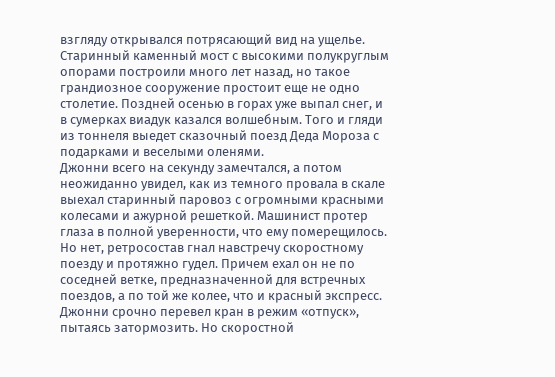взгляду открывался потрясающий вид на ущелье. Старинный каменный мост с высокими полукруглым опорами построили много лет назад, но такое грандиозное сооружение простоит еще не одно столетие. Поздней осенью в горах уже выпал снег, и в сумерках виадук казался волшебным. Того и гляди из тоннеля выедет сказочный поезд Деда Мороза с подарками и веселыми оленями.
Джонни всего на секунду замечтался, а потом неожиданно увидел, как из темного провала в скале выехал старинный паровоз с огромными красными колесами и ажурной решеткой. Машинист протер глаза в полной уверенности, что ему померещилось. Но нет, ретросостав гнал навстречу скоростному поезду и протяжно гудел. Причем ехал он не по соседней ветке, предназначенной для встречных поездов, а по той же колее, что и красный экспресс. Джонни срочно перевел кран в режим «отпуск», пытаясь затормозить. Но скоростной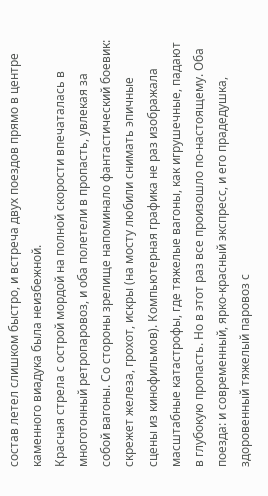состав летел слишком быстро, и встреча двух поездов прямо в центре каменного виадука была неизбежной.
Красная стрела с острой мордой на полной скорости впечаталась в многотонный ретропаровоз, и оба полетели в пропасть, увлекая за собой вагоны. Со стороны зрелище напоминало фантастический боевик: скрежет железа, грохот, искры (на мосту любили снимать эпичные сцены из кинофильмов). Компьютерная графика не раз изображала масштабные катастрофы, где тяжелые вагоны, как игрушечные, падают в глубокую пропасть. Но в этот раз все произошло по-настоящему. Оба поезда: и современный, ярко-красный экспресс, и его прадедушка, здоровенный тяжелый паровоз с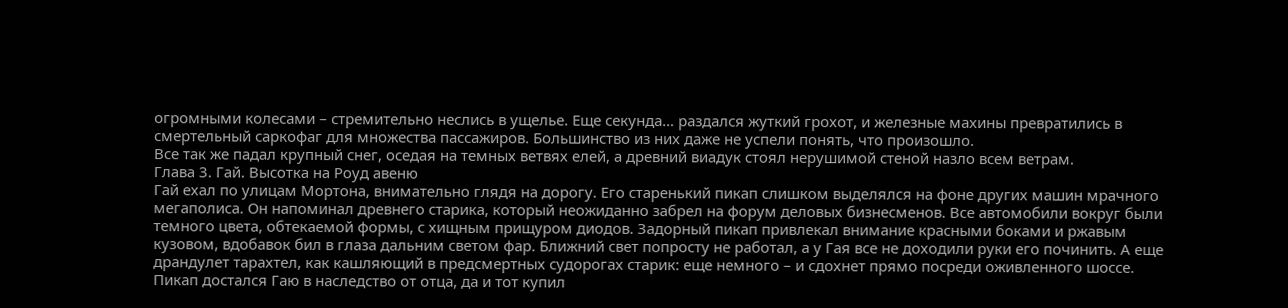огромными колесами – стремительно неслись в ущелье. Еще секунда… раздался жуткий грохот, и железные махины превратились в смертельный саркофаг для множества пассажиров. Большинство из них даже не успели понять, что произошло.
Все так же падал крупный снег, оседая на темных ветвях елей, а древний виадук стоял нерушимой стеной назло всем ветрам.
Глава 3. Гай. Высотка на Роуд авеню
Гай ехал по улицам Мортона, внимательно глядя на дорогу. Его старенький пикап слишком выделялся на фоне других машин мрачного мегаполиса. Он напоминал древнего старика, который неожиданно забрел на форум деловых бизнесменов. Все автомобили вокруг были темного цвета, обтекаемой формы, с хищным прищуром диодов. Задорный пикап привлекал внимание красными боками и ржавым кузовом, вдобавок бил в глаза дальним светом фар. Ближний свет попросту не работал, а у Гая все не доходили руки его починить. А еще драндулет тарахтел, как кашляющий в предсмертных судорогах старик: еще немного – и сдохнет прямо посреди оживленного шоссе.
Пикап достался Гаю в наследство от отца, да и тот купил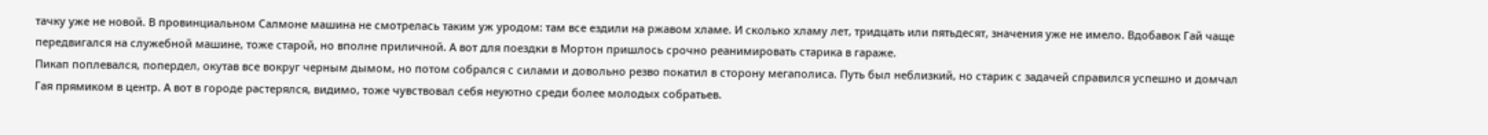тачку уже не новой. В провинциальном Салмоне машина не смотрелась таким уж уродом: там все ездили на ржавом хламе. И сколько хламу лет, тридцать или пятьдесят, значения уже не имело. Вдобавок Гай чаще передвигался на служебной машине, тоже старой, но вполне приличной. А вот для поездки в Мортон пришлось срочно реанимировать старика в гараже.
Пикап поплевался, попердел, окутав все вокруг черным дымом, но потом собрался с силами и довольно резво покатил в сторону мегаполиса. Путь был неблизкий, но старик с задачей справился успешно и домчал Гая прямиком в центр. А вот в городе растерялся, видимо, тоже чувствовал себя неуютно среди более молодых собратьев.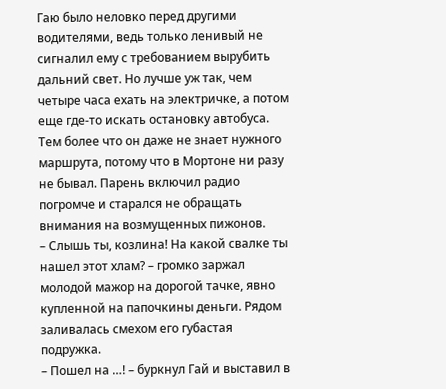Гаю было неловко перед другими водителями, ведь только ленивый не сигналил ему с требованием вырубить дальний свет. Но лучше уж так, чем четыре часа ехать на электричке, а потом еще где-то искать остановку автобуса. Тем более что он даже не знает нужного маршрута, потому что в Мортоне ни разу не бывал. Парень включил радио погромче и старался не обращать внимания на возмущенных пижонов.
– Слышь ты, козлина! На какой свалке ты нашел этот хлам? – громко заржал молодой мажор на дорогой тачке, явно купленной на папочкины деньги. Рядом заливалась смехом его губастая подружка.
– Пошел на …! – буркнул Гай и выставил в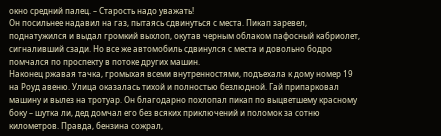окно средний палец. – Старость надо уважать!
Он посильнее надавил на газ, пытаясь сдвинуться с места. Пикап заревел, поднатужился и выдал громкий выхлоп, окутав черным облаком пафосный кабриолет, сигналивший сзади. Но все же автомобиль сдвинулся с места и довольно бодро помчался по проспекту в потоке других машин.
Наконец ржавая тачка, громыхая всеми внутренностями, подъехала к дому номер 19 на Роуд авеню. Улица оказалась тихой и полностью безлюдной. Гай припарковал машину и вылез на тротуар. Он благодарно похлопал пикап по выцветшему красному боку – шутка ли, дед домчал его без всяких приключений и поломок за сотню километров. Правда, бензина сожрал,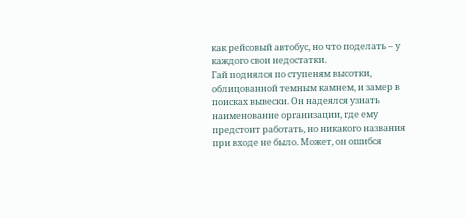как рейсовый автобус, но что поделать – у каждого свои недостатки.
Гай поднялся по ступеням высотки, облицованной темным камнем, и замер в поисках вывески. Он надеялся узнать наименование организации, где ему предстоит работать, но никакого названия при входе не было. Может, он ошибся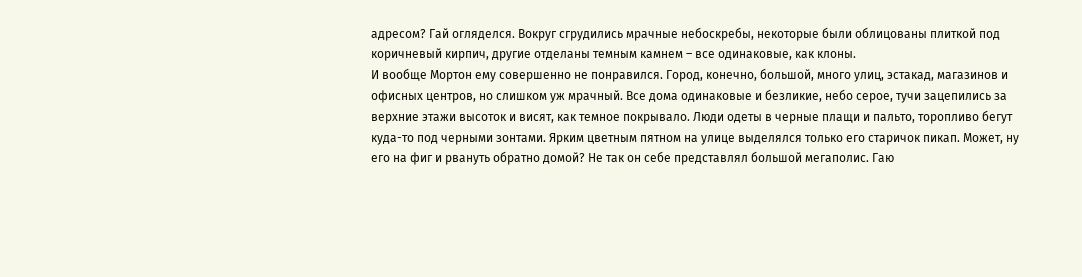адресом? Гай огляделся. Вокруг сгрудились мрачные небоскребы, некоторые были облицованы плиткой под коричневый кирпич, другие отделаны темным камнем – все одинаковые, как клоны.
И вообще Мортон ему совершенно не понравился. Город, конечно, большой, много улиц, эстакад, магазинов и офисных центров, но слишком уж мрачный. Все дома одинаковые и безликие, небо серое, тучи зацепились за верхние этажи высоток и висят, как темное покрывало. Люди одеты в черные плащи и пальто, торопливо бегут куда-то под черными зонтами. Ярким цветным пятном на улице выделялся только его старичок пикап. Может, ну его на фиг и рвануть обратно домой? Не так он себе представлял большой мегаполис. Гаю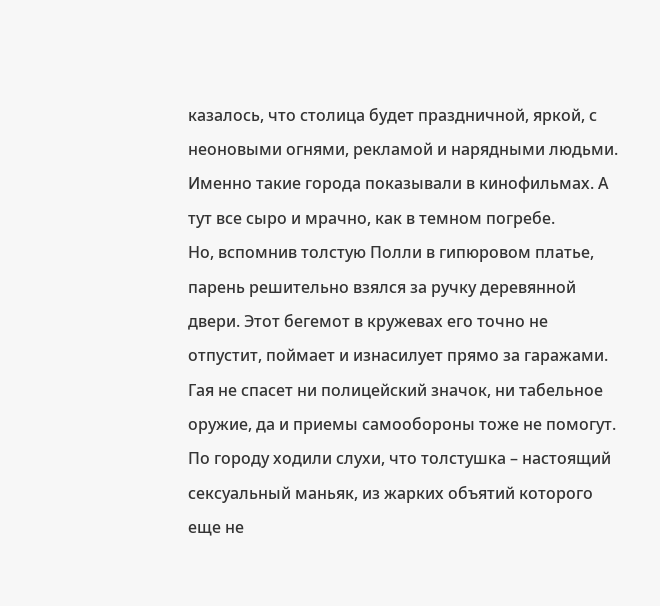казалось, что столица будет праздничной, яркой, с неоновыми огнями, рекламой и нарядными людьми. Именно такие города показывали в кинофильмах. А тут все сыро и мрачно, как в темном погребе.
Но, вспомнив толстую Полли в гипюровом платье, парень решительно взялся за ручку деревянной двери. Этот бегемот в кружевах его точно не отпустит, поймает и изнасилует прямо за гаражами. Гая не спасет ни полицейский значок, ни табельное оружие, да и приемы самообороны тоже не помогут. По городу ходили слухи, что толстушка – настоящий сексуальный маньяк, из жарких объятий которого еще не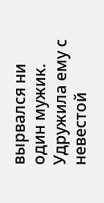вырвался ни один мужик. Удружила ему с невестой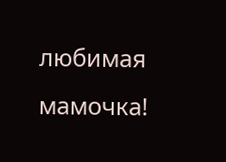любимая мамочка!